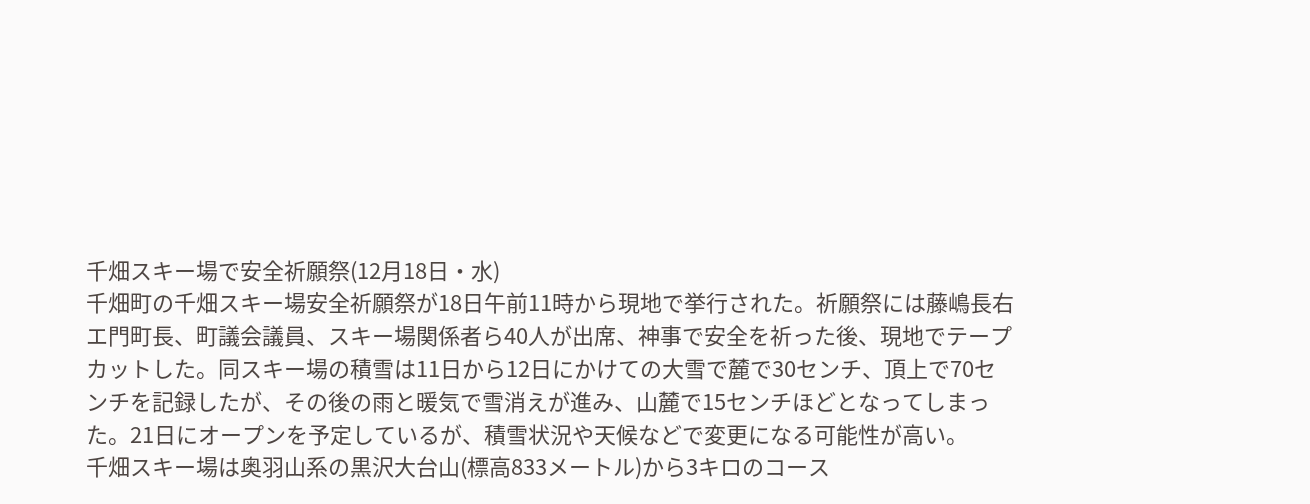千畑スキー場で安全祈願祭(12月18日・水)
千畑町の千畑スキー場安全祈願祭が18日午前11時から現地で挙行された。祈願祭には藤嶋長右エ門町長、町議会議員、スキー場関係者ら40人が出席、神事で安全を祈った後、現地でテープカットした。同スキー場の積雪は11日から12日にかけての大雪で麓で30センチ、頂上で70センチを記録したが、その後の雨と暖気で雪消えが進み、山麓で15センチほどとなってしまった。21日にオープンを予定しているが、積雪状況や天候などで変更になる可能性が高い。
千畑スキー場は奥羽山系の黒沢大台山(標高833メートル)から3キロのコース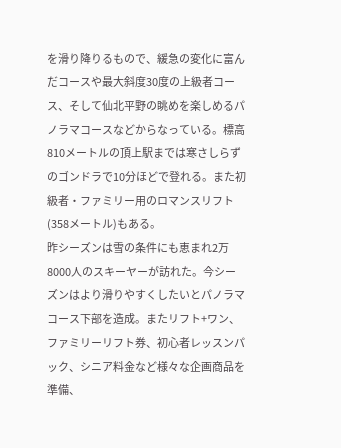を滑り降りるもので、緩急の変化に富んだコースや最大斜度30度の上級者コース、そして仙北平野の眺めを楽しめるパノラマコースなどからなっている。標高810メートルの頂上駅までは寒さしらずのゴンドラで10分ほどで登れる。また初級者・ファミリー用のロマンスリフト(358メートル)もある。
昨シーズンは雪の条件にも恵まれ2万8000人のスキーヤーが訪れた。今シーズンはより滑りやすくしたいとパノラマコース下部を造成。またリフト+ワン、ファミリーリフト券、初心者レッスンパック、シニア料金など様々な企画商品を準備、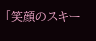「笑顔のスキー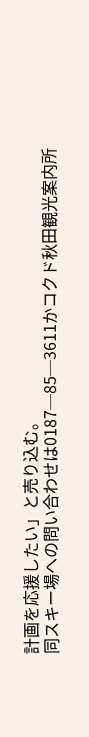計画を応援したい」と売り込む。
同スキー場への問い合わせは0187─85─3611かコクド秋田観光案内所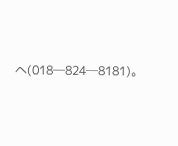へ(018─824─8181)。